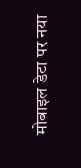मोबाइल डेटा पर नया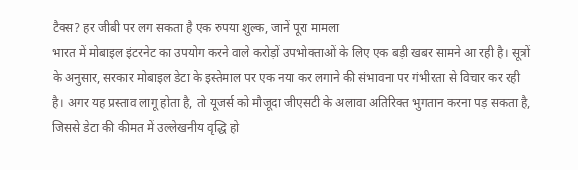टैक्स? हर जीबी पर लग सकता है एक रुपया शुल्क, जानें पूरा मामला
भारत में मोबाइल इंटरनेट का उपयोग करने वाले करोड़ों उपभोक्ताओं के लिए एक बड़ी खबर सामने आ रही है। सूत्रों के अनुसार, सरकार मोबाइल डेटा के इस्तेमाल पर एक नया कर लगाने की संभावना पर गंभीरता से विचार कर रही है। अगर यह प्रस्ताव लागू होता है, तो यूजर्स को मौजूदा जीएसटी के अलावा अतिरिक्त भुगतान करना पड़ सकता है, जिससे डेटा की कीमत में उल्लेखनीय वृद्धि हो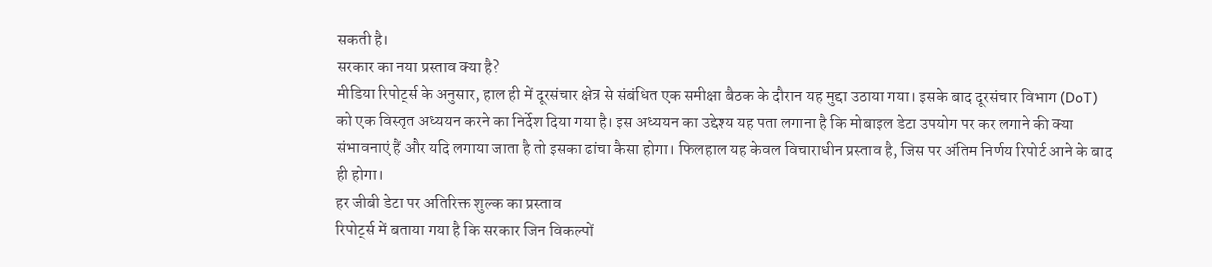सकती है।
सरकार का नया प्रस्ताव क्या है?
मीडिया रिपोर्ट्स के अनुसार, हाल ही में दूरसंचार क्षेत्र से संबंधित एक समीक्षा बैठक के दौरान यह मुद्दा उठाया गया। इसके बाद दूरसंचार विभाग (DoT) को एक विस्तृत अध्ययन करने का निर्देश दिया गया है। इस अध्ययन का उद्देश्य यह पता लगाना है कि मोबाइल डेटा उपयोग पर कर लगाने की क्या संभावनाएं हैं और यदि लगाया जाता है तो इसका ढांचा कैसा होगा। फिलहाल यह केवल विचाराधीन प्रस्ताव है, जिस पर अंतिम निर्णय रिपोर्ट आने के बाद ही होगा।
हर जीबी डेटा पर अतिरिक्त शुल्क का प्रस्ताव
रिपोर्ट्स में बताया गया है कि सरकार जिन विकल्पों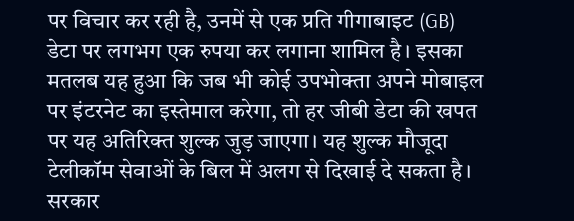पर विचार कर रही है, उनमें से एक प्रति गीगाबाइट (GB) डेटा पर लगभग एक रुपया कर लगाना शामिल है। इसका मतलब यह हुआ कि जब भी कोई उपभोक्ता अपने मोबाइल पर इंटरनेट का इस्तेमाल करेगा, तो हर जीबी डेटा की खपत पर यह अतिरिक्त शुल्क जुड़ जाएगा। यह शुल्क मौजूदा टेलीकॉम सेवाओं के बिल में अलग से दिखाई दे सकता है।
सरकार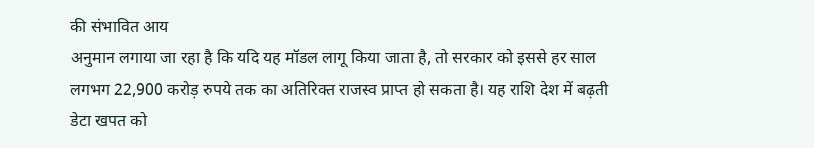की संभावित आय
अनुमान लगाया जा रहा है कि यदि यह मॉडल लागू किया जाता है, तो सरकार को इससे हर साल लगभग 22,900 करोड़ रुपये तक का अतिरिक्त राजस्व प्राप्त हो सकता है। यह राशि देश में बढ़ती डेटा खपत को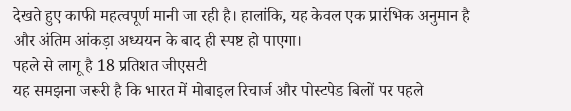देखते हुए काफी महत्वपूर्ण मानी जा रही है। हालांकि, यह केवल एक प्रारंभिक अनुमान है और अंतिम आंकड़ा अध्ययन के बाद ही स्पष्ट हो पाएगा।
पहले से लागू है 18 प्रतिशत जीएसटी
यह समझना जरूरी है कि भारत में मोबाइल रिचार्ज और पोस्टपेड बिलों पर पहले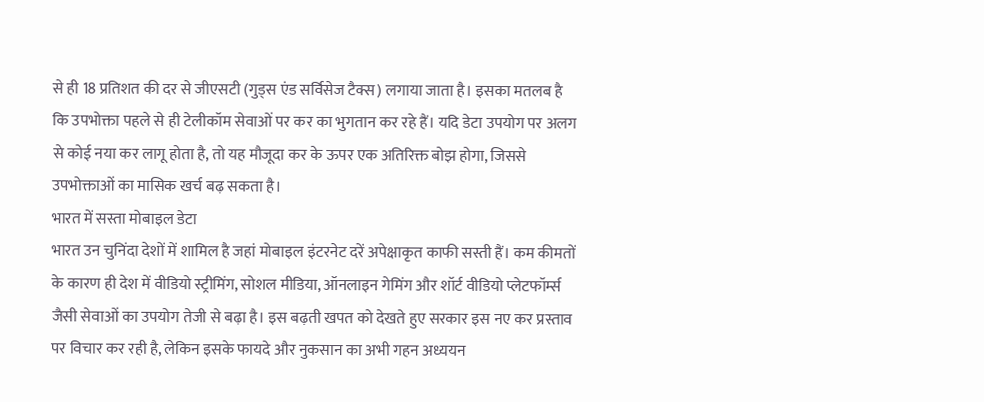से ही 18 प्रतिशत की दर से जीएसटी (गुड्स एंड सर्विसेज टैक्स) लगाया जाता है। इसका मतलब है कि उपभोक्ता पहले से ही टेलीकॉम सेवाओं पर कर का भुगतान कर रहे हैं। यदि डेटा उपयोग पर अलग से कोई नया कर लागू होता है, तो यह मौजूदा कर के ऊपर एक अतिरिक्त बोझ होगा, जिससे उपभोक्ताओं का मासिक खर्च बढ़ सकता है।
भारत में सस्ता मोबाइल डेटा
भारत उन चुनिंदा देशों में शामिल है जहां मोबाइल इंटरनेट दरें अपेक्षाकृत काफी सस्ती हैं। कम कीमतों के कारण ही देश में वीडियो स्ट्रीमिंग, सोशल मीडिया, ऑनलाइन गेमिंग और शॉर्ट वीडियो प्लेटफॉर्म्स जैसी सेवाओं का उपयोग तेजी से बढ़ा है। इस बढ़ती खपत को देखते हुए सरकार इस नए कर प्रस्ताव पर विचार कर रही है, लेकिन इसके फायदे और नुकसान का अभी गहन अध्ययन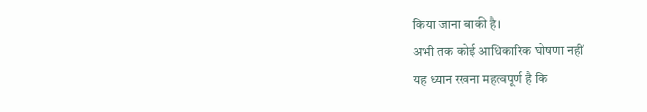किया जाना बाकी है।
अभी तक कोई आधिकारिक घोषणा नहीं
यह ध्यान रखना महत्वपूर्ण है कि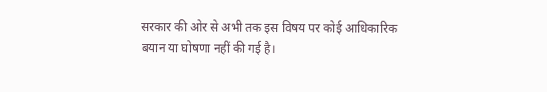सरकार की ओर से अभी तक इस विषय पर कोई आधिकारिक बयान या घोषणा नहीं की गई है।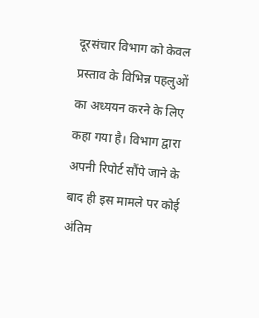दूरसंचार विभाग को केवल प्रस्ताव के विभिन्न पहलुओं का अध्ययन करने के लिए कहा गया है। विभाग द्वारा अपनी रिपोर्ट सौंपे जाने के बाद ही इस मामले पर कोई अंतिम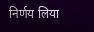निर्णय लिया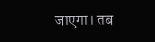जाएगा। तब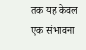तक यह केवल एक संभावना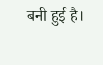बनी हुई है।